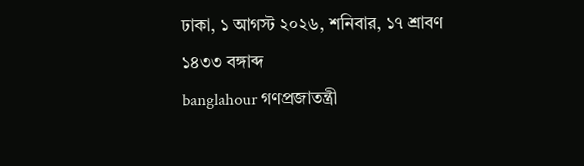ঢাকা, ১ আগস্ট ২০২৬, শনিবার, ১৭ শ্রাবণ ১৪৩৩ বঙ্গাব্দ
banglahour গণপ্রজাতন্ত্রী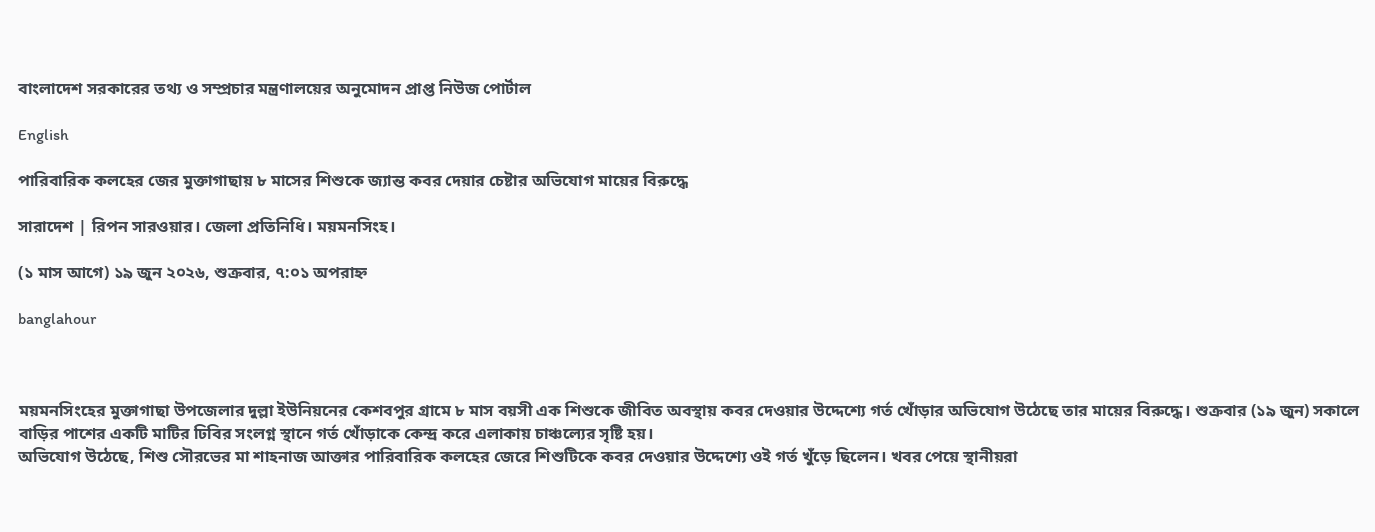বাংলাদেশ সরকারের তথ্য ও সম্প্রচার মন্ত্রণালয়ের অনুমোদন প্রাপ্ত নিউজ পোর্টাল

English

পারিবারিক কলহের জের মুক্তাগাছায় ৮ মাসের শিশুকে জ্যান্ত কবর দেয়ার চেষ্টার অভিযোগ মায়ের বিরুদ্ধে

সারাদেশ | রিপন সারওয়ার। জেলা প্রতিনিধি। ময়মনসিংহ।

(১ মাস আগে) ১৯ জুন ২০২৬, শুক্রবার, ৭:০১ অপরাহ্ন

banglahour



ময়মনসিংহের মুক্তাগাছা উপজেলার দুল্লা ইউনিয়নের কেশবপুর গ্রামে ৮ মাস বয়সী এক শিশুকে জীবিত অবস্থায় কবর দেওয়ার উদ্দেশ্যে গর্ত খোঁড়ার অভিযোগ উঠেছে তার মায়ের বিরুদ্ধে। শুক্রবার (১৯ জুন) সকালে বাড়ির পাশের একটি মাটির ঢিবির সংলগ্ন স্থানে গর্ত খোঁড়াকে কেন্দ্র করে এলাকায় চাঞ্চল্যের সৃষ্টি হয়।
অভিযোগ উঠেছে, শিশু সৌরভের মা শাহনাজ আক্তার পারিবারিক কলহের জেরে শিশুটিকে কবর দেওয়ার উদ্দেশ্যে ওই গর্ত খুঁড়ে ছিলেন। খবর পেয়ে স্থানীয়রা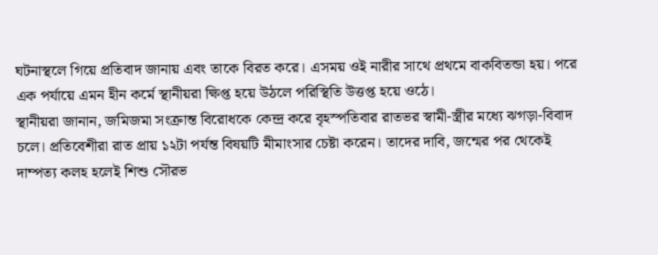ঘটনাস্থলে গিয়ে প্রতিবাদ জানায় এবং তাকে বিরত করে। এসময় ওই নারীর সাথে প্রথমে বাকবিতন্ডা হয়। পরে এক পর্যায়ে এমন হীন কর্মে স্থানীয়রা ক্ষিপ্ত হয়ে উঠলে পরিস্থিতি উত্তপ্ত হয়ে ওঠে।
স্থানীয়রা জানান, জমিজমা সংক্রান্ত বিরোধকে কেন্দ্র করে বৃহস্পতিবার রাতভর স্বামী-স্ত্রীর মধ্যে ঝগড়া-বিবাদ চলে। প্রতিবেশীরা রাত প্রায় ১২টা পর্যন্ত বিষয়টি মীমাংসার চেষ্টা করেন। তাদের দাবি, জন্মের পর থেকেই দাম্পত্য কলহ হলেই শিশু সৌরভ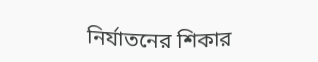নির্যাতনের শিকার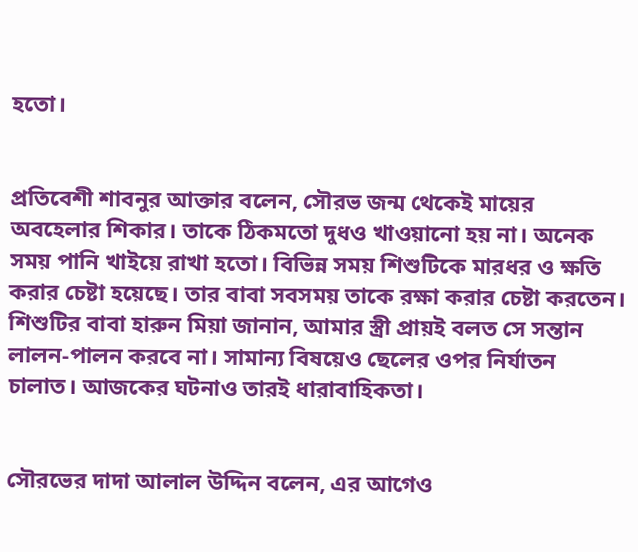হতো।


প্রতিবেশী শাবনুর আক্তার বলেন, সৌরভ জন্ম থেকেই মায়ের অবহেলার শিকার। তাকে ঠিকমতো দুধও খাওয়ানো হয় না। অনেক সময় পানি খাইয়ে রাখা হতো। বিভিন্ন সময় শিশুটিকে মারধর ও ক্ষতি করার চেষ্টা হয়েছে। তার বাবা সবসময় তাকে রক্ষা করার চেষ্টা করতেন।
শিশুটির বাবা হারুন মিয়া জানান, আমার স্ত্রী প্রায়ই বলত সে সন্তান লালন-পালন করবে না। সামান্য বিষয়েও ছেলের ওপর নির্যাতন চালাত। আজকের ঘটনাও তারই ধারাবাহিকতা।


সৌরভের দাদা আলাল উদ্দিন বলেন, এর আগেও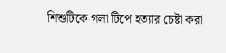শিশুটিকে গলা টিপে হত্যার চেষ্টা করা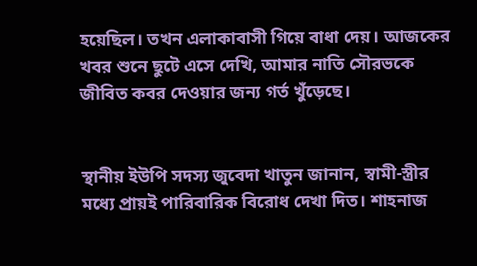হয়েছিল। তখন এলাকাবাসী গিয়ে বাধা দেয়। আজকের খবর শুনে ছুটে এসে দেখি, আমার নাতি সৌরভকে জীবিত কবর দেওয়ার জন্য গর্ত খুঁড়েছে।


স্থানীয় ইউপি সদস্য জুবেদা খাতুন জানান, স্বামী-স্ত্রীর মধ্যে প্রায়ই পারিবারিক বিরোধ দেখা দিত। শাহনাজ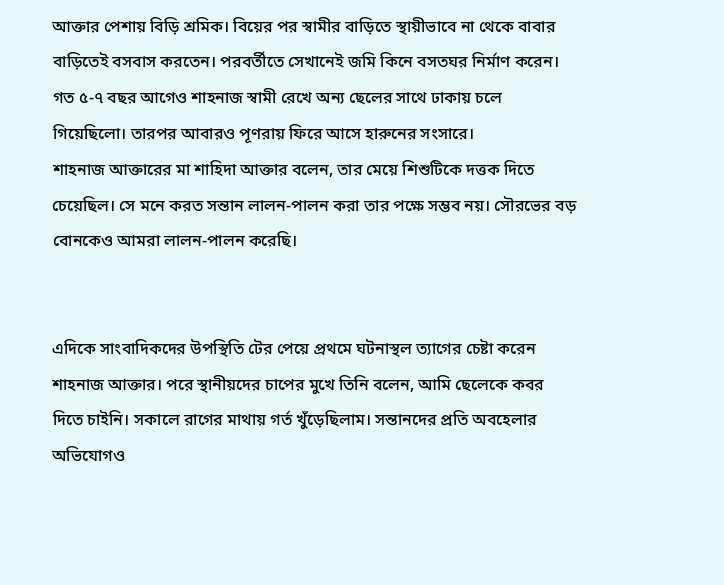আক্তার পেশায় বিড়ি শ্রমিক। বিয়ের পর স্বামীর বাড়িতে স্থায়ীভাবে না থেকে বাবার বাড়িতেই বসবাস করতেন। পরবর্তীতে সেখানেই জমি কিনে বসতঘর নির্মাণ করেন। গত ৫-৭ বছর আগেও শাহনাজ স্বামী রেখে অন্য ছেলের সাথে ঢাকায় চলে গিয়েছিলো। তারপর আবারও পূণরায় ফিরে আসে হারুনের সংসারে।
শাহনাজ আক্তারের মা শাহিদা আক্তার বলেন, তার মেয়ে শিশুটিকে দত্তক দিতে চেয়েছিল। সে মনে করত সন্তান লালন-পালন করা তার পক্ষে সম্ভব নয়। সৌরভের বড় বোনকেও আমরা লালন-পালন করেছি।


এদিকে সাংবাদিকদের উপস্থিতি টের পেয়ে প্রথমে ঘটনাস্থল ত্যাগের চেষ্টা করেন শাহনাজ আক্তার। পরে স্থানীয়দের চাপের মুখে তিনি বলেন, আমি ছেলেকে কবর দিতে চাইনি। সকালে রাগের মাথায় গর্ত খুঁড়েছিলাম। সন্তানদের প্রতি অবহেলার অভিযোগও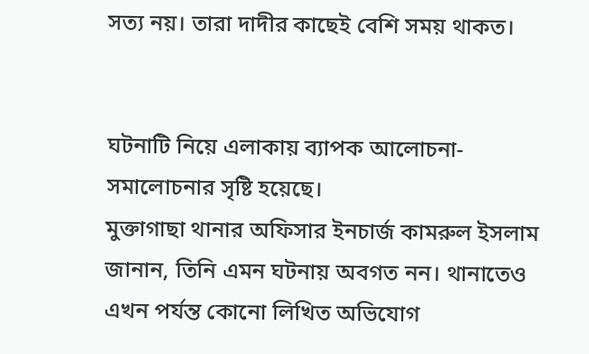সত্য নয়। তারা দাদীর কাছেই বেশি সময় থাকত।


ঘটনাটি নিয়ে এলাকায় ব্যাপক আলোচনা-সমালোচনার সৃষ্টি হয়েছে।
মুক্তাগাছা থানার অফিসার ইনচার্জ কামরুল ইসলাম জানান, তিনি এমন ঘটনায় অবগত নন। থানাতেও এখন পর্যন্ত কোনো লিখিত অভিযোগ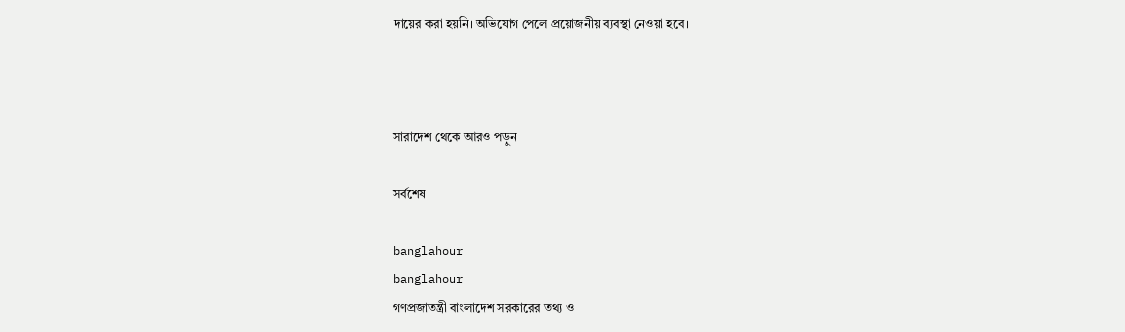দায়ের করা হয়নি। অভিযোগ পেলে প্রয়োজনীয় ব্যবস্থা নেওয়া হবে।



সারাদেশ থেকে আরও পড়ুন

সর্বশেষ

banglahour
banglahour
গণপ্রজাতন্ত্রী বাংলাদেশ সরকারের তথ্য ও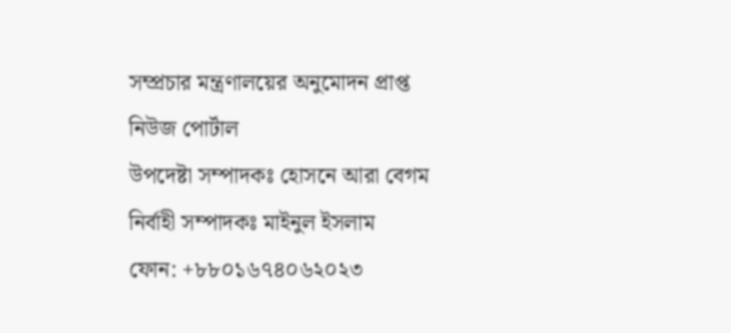সম্প্রচার মন্ত্রণালয়ের অনুমোদন প্রাপ্ত নিউজ পোর্টাল
উপদেষ্টা সম্পাদকঃ হোসনে আরা বেগম
নির্বাহী সম্পাদকঃ মাইনুল ইসলাম
ফোন: +৮৮০১৬৭৪০৬২০২৩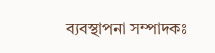ব্যবস্থাপনা সম্পাদকঃ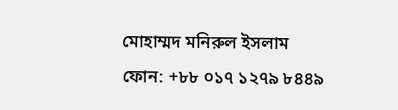মোহাম্মদ মনিরুল ইসলাম
ফোন: +৮৮ ০১৭ ১২৭৯ ৮৪৪৯